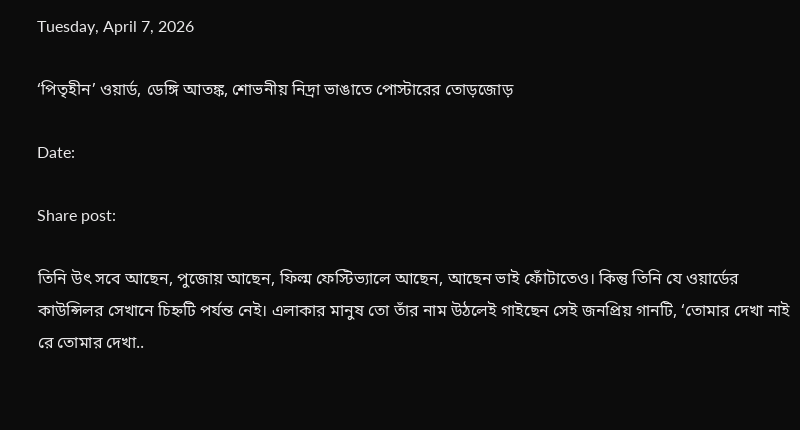Tuesday, April 7, 2026

‘পিতৃহীন’ ওয়ার্ড, ডেঙ্গি আতঙ্ক, শোভনীয় নিদ্রা ভাঙাতে পোস্টারের তোড়জোড়

Date:

Share post:

তিনি উৎ সবে আছেন, পুজোয় আছেন, ফিল্ম ফেস্টিভ্যালে আছেন, আছেন ভাই ফোঁটাতেও। কিন্তু তিনি যে ওয়ার্ডের কাউন্সিলর সেখানে চিহ্নটি পর্যন্ত নেই। এলাকার মানুষ তো তাঁর নাম উঠলেই গাইছেন সেই জনপ্রিয় গানটি, ‘তোমার দেখা নাই রে তোমার দেখা..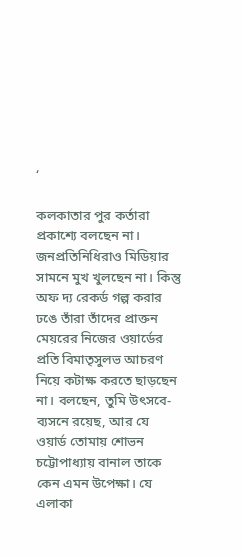‘

কলকাতার পুর কর্তারা প্রকাশ্যে বলছেন না। জনপ্রতিনিধিরাও মিডিয়ার সামনে মুখ খুলছেন না। কিন্তু অফ দ্য রেকর্ড গল্প করার ঢঙে তাঁরা তাঁদের প্রাক্তন মেয়রের নিজের ওয়ার্ডের প্রতি বিমাতৃসুলভ আচরণ নিয়ে কটাক্ষ করতে ছাড়ছেন না। বলছেন, তুমি উৎসবে-ব্যসনে রয়েছ, আর যে ওয়ার্ড তোমায় শোভন চট্টোপাধ্যায় বানাল তাকে কেন এমন উপেক্ষা। যে এলাকা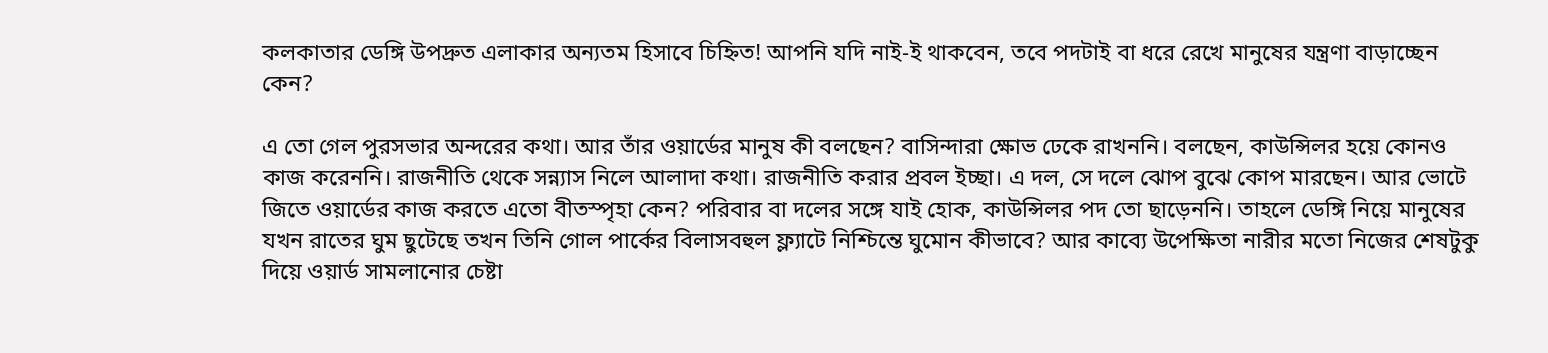কলকাতার ডেঙ্গি উপদ্রুত এলাকার অন্যতম হিসাবে চিহ্নিত! আপনি যদি নাই-ই থাকবেন, তবে পদটাই বা ধরে রেখে মানুষের যন্ত্রণা বাড়াচ্ছেন কেন?

এ তো গেল পুরসভার অন্দরের কথা। আর তাঁর ওয়ার্ডের মানুষ কী বলছেন? বাসিন্দারা ক্ষোভ ঢেকে রাখননি। বলছেন, কাউন্সিলর হয়ে কোনও কাজ করেননি। রাজনীতি থেকে সন্ন্যাস নিলে আলাদা কথা। রাজনীতি করার প্রবল ইচ্ছা। এ দল, সে দলে ঝোপ বুঝে কোপ মারছেন। আর ভোটে জিতে ওয়ার্ডের কাজ করতে এতো বীতস্পৃহা কেন? পরিবার বা দলের সঙ্গে যাই হোক, কাউন্সিলর পদ তো ছাড়েননি। তাহলে ডেঙ্গি নিয়ে মানুষের যখন রাতের ঘুম ছুটেছে তখন তিনি গোল পার্কের বিলাসবহুল ফ্ল্যাটে নিশ্চিন্তে ঘুমোন কীভাবে? আর কাব্যে উপেক্ষিতা নারীর মতো নিজের শেষটুকু দিয়ে ওয়ার্ড সামলানোর চেষ্টা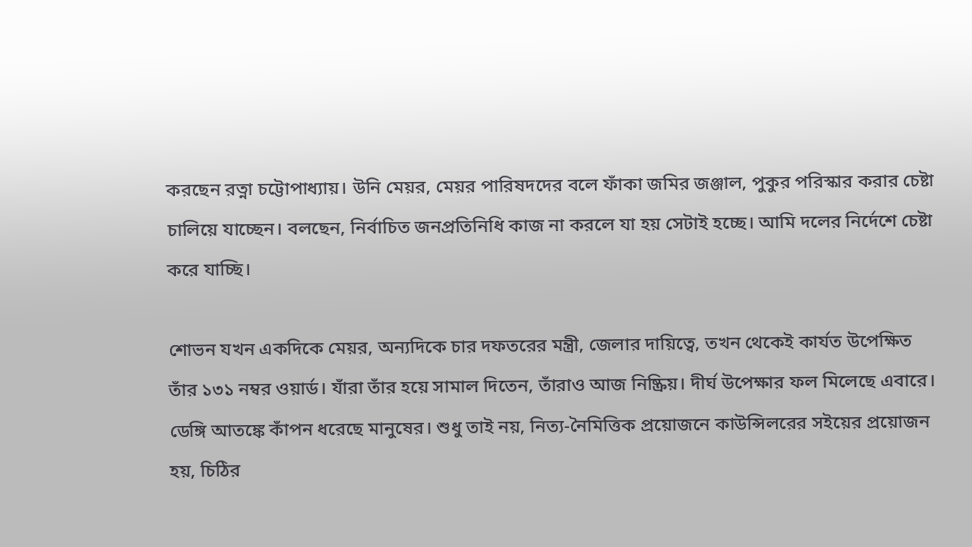করছেন রত্না চট্টোপাধ্যায়। উনি মেয়র, মেয়র পারিষদদের বলে ফাঁকা জমির জঞ্জাল, পুকুর পরিস্কার করার চেষ্টা চালিয়ে যাচ্ছেন। বলছেন, নির্বাচিত জনপ্রতিনিধি কাজ না করলে যা হয় সেটাই হচ্ছে। আমি দলের নির্দেশে চেষ্টা করে যাচ্ছি।

শোভন যখন একদিকে মেয়র, অন্যদিকে চার দফতরের মন্ত্রী, জেলার দায়িত্বে, তখন থেকেই কার্যত উপেক্ষিত তাঁর ১৩১ নম্বর ওয়ার্ড। যাঁরা তাঁর হয়ে সামাল দিতেন, তাঁরাও আজ নিষ্ক্রিয়। দীর্ঘ উপেক্ষার ফল মিলেছে এবারে। ডেঙ্গি আতঙ্কে কাঁপন ধরেছে মানুষের। শুধু তাই নয়, নিত্য-নৈমিত্তিক প্রয়োজনে কাউন্সিলরের সইয়ের প্রয়োজন হয়, চিঠির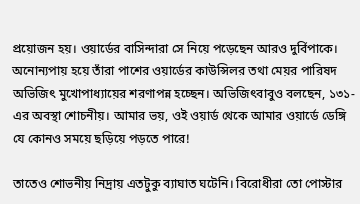প্রয়োজন হয়। ওয়ার্ডের বাসিন্দারা সে নিয়ে পড়েছেন আরও দুর্বিপাকে। অনোন্যপায় হয়ে তাঁরা পাশের ওয়ার্ডের কাউন্সিলর তথা মেয়র পারিষদ অভিজিৎ মুখোপাধ্যায়ের শরণাপন্ন হচ্ছেন। অভিজিৎবাবুও বলছেন, ১৩১-এর অবস্থা শোচনীয়। আমার ভয়, ওই ওয়ার্ড থেকে আমার ওয়ার্ডে ডেঙ্গি যে কোনও সময়ে ছড়িয়ে পড়তে পারে!

তাতেও শোভনীয় নিদ্রায় এতটুকু ব্যাঘাত ঘটেনি। বিরোধীরা তো পোস্টার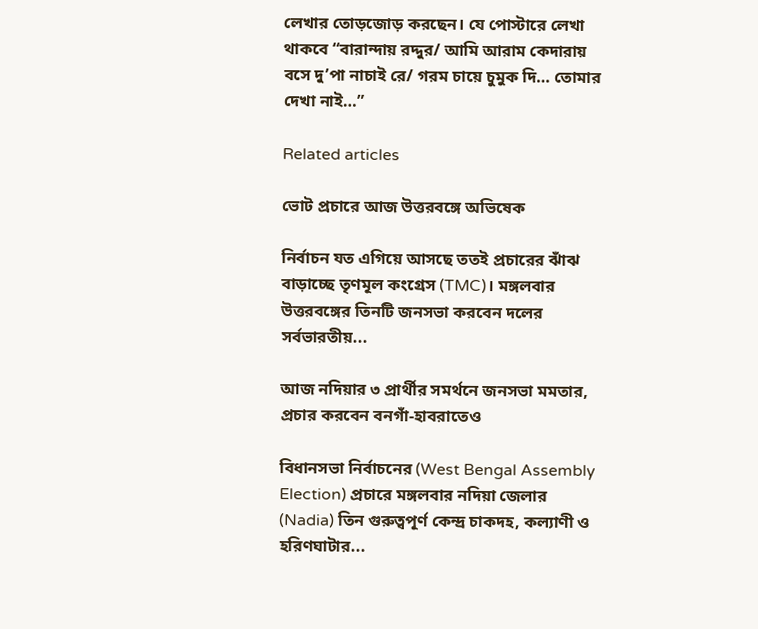লেখার তোড়জোড় করছেন। যে পোস্টারে লেখা থাকবে “বারান্দায় রদ্দুর/ আমি আরাম কেদারায় বসে দু’পা নাচাই রে/ গরম চায়ে চুমুক দি… তোমার দেখা নাই…”

Related articles

ভোট প্রচারে আজ উত্তরবঙ্গে অভিষেক

নির্বাচন যত এগিয়ে আসছে ততই প্রচারের ঝাঁঝ বাড়াচ্ছে তৃণমূল কংগ্রেস (TMC)। মঙ্গলবার উত্তরবঙ্গের তিনটি জনসভা করবেন দলের সর্বভারতীয়...

আজ নদিয়ার ৩ প্রার্থীর সমর্থনে জনসভা মমতার, প্রচার করবেন বনগাঁ-হাবরাতেও

বিধানসভা নির্বাচনের (West Bengal Assembly Election) প্রচারে মঙ্গলবার নদিয়া জেলার (Nadia) তিন গুরুত্বপূর্ণ কেন্দ্র চাকদহ, কল্যাণী ও হরিণঘাটার...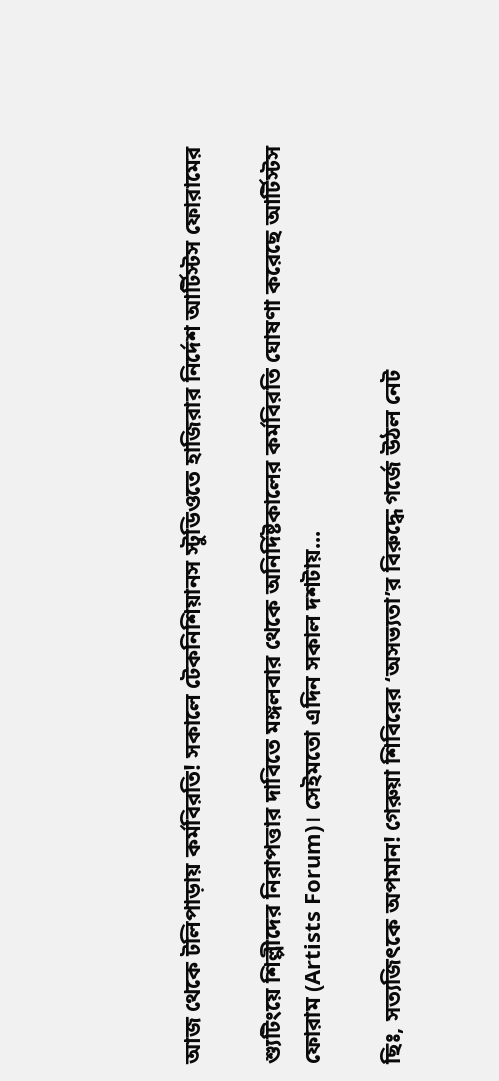আজ থেকে টলিপাড়ায় কর্মবিরতি! সকালে টেকনিশিয়ানস স্টুডিওতে হাজিরার নির্দেশ আর্টিস্টস ফোরামের

শ্যুটিংয়ে শিল্পীদের নিরাপত্তার দাবিতে মঙ্গলবার থেকে অনির্দিষ্টকালের কর্মবিরতি ঘোষণা করেছে আর্টিস্টস ফোরাম (Artists Forum)। সেইমতো এদিন সকাল দশটায়...

ছিঃ, সত্যজিৎকে অপমান! গেরুয়া শিবিরের ‘অসভ্যতা’র বিরুদ্ধে গর্জে উঠল নেট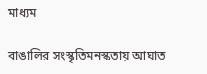মাধ্যম

বাঙালির সংস্কৃতিমনস্কতায় আঘাত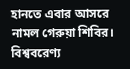হানতে এবার আসরে নামল গেরুয়া শিবির। বিশ্ববরেণ্য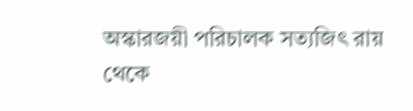অস্কারজয়ী পরিচালক সত্যজিৎ রায় থেকে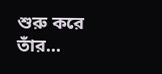শুরু করে তাঁর...